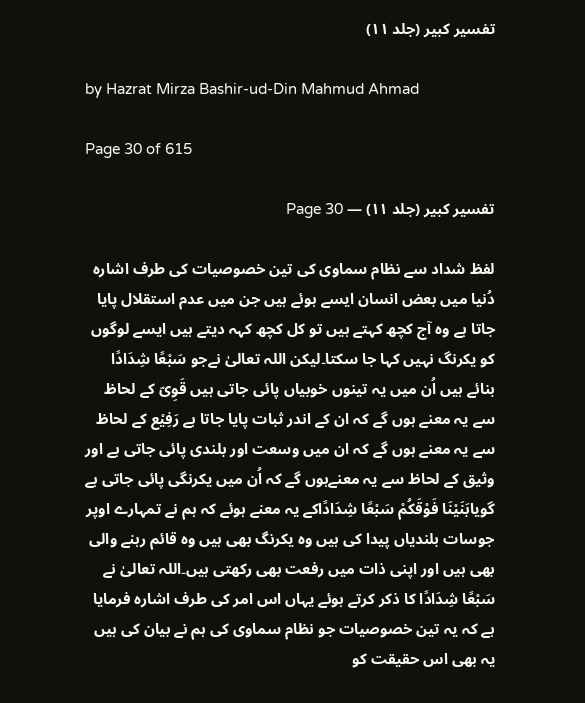تفسیر کبیر (جلد ۱۱)

by Hazrat Mirza Bashir-ud-Din Mahmud Ahmad

Page 30 of 615

تفسیر کبیر (جلد ۱۱) — Page 30

لفظ شداد سے نظام سماوی کی تین خصوصیات کی طرف اشارہ دُنیا میں بعض انسان ایسے ہوئے ہیں جن میں عدم استقلال پایا جاتا ہے وہ آج کچھ کہتے ہیں تو کل کچھ کہہ دیتے ہیں ایسے لوگوں کو یکرنگ نہیں کہا جا سکتا۔لیکن اللہ تعالیٰ نےجو سَبْعًا شِدَادًا بنائے ہیں اُن میں یہ تینوں خوبیاں پائی جاتی ہیں قَوِیّ کے لحاظ سے یہ معنے ہوں گے کہ ان کے اندر ثبات پایا جاتا ہے رَفِیْع کے لحاظ سے یہ معنے ہوں گے کہ ان میں وسعت اور بلندی پائی جاتی ہے اور وثیق کے لحاظ سے یہ معنےہوں گے کہ اُن میں یکرنگی پائی جاتی ہے گویابَنَيْنَا فَوْقَكُمْ سَبْعًا شِدَادًاکے یہ معنے ہوئے کہ ہم نے تمہارے اوپر جوسات بلندیاں پیدا کی ہیں وہ یکرنگ بھی ہیں وہ قائم رہنے والی بھی ہیں اور اپنی ذات میں رفعت بھی رکھتی ہیں۔اللہ تعالیٰ نے سَبْعًا شِدَادًا کا ذکر کرتے ہوئے یہاں اس امر کی طرف اشارہ فرمایا ہے کہ یہ تین خصوصیات جو نظام سماوی کی ہم نے بیان کی ہیں یہ بھی اس حقیقت کو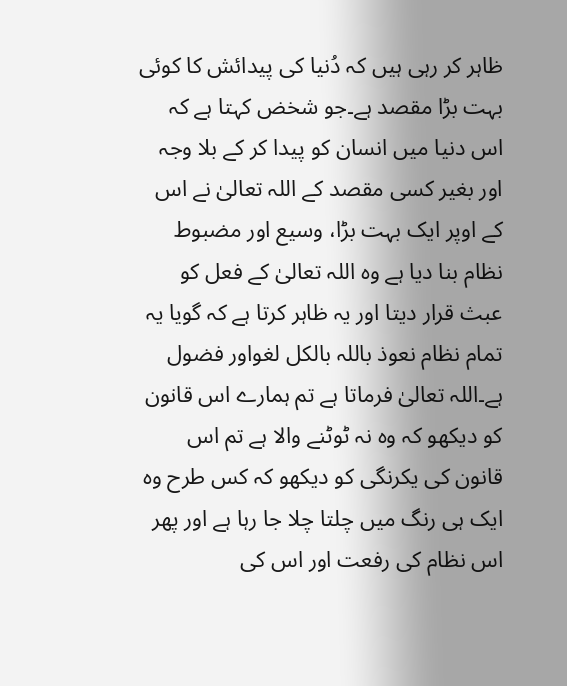ظاہر کر رہی ہیں کہ دُنیا کی پیدائش کا کوئی بہت بڑا مقصد ہے۔جو شخض کہتا ہے کہ اس دنیا میں انسان کو پیدا کر کے بلا وجہ اور بغیر کسی مقصد کے اللہ تعالیٰ نے اس کے اوپر ایک بہت بڑا، وسیع اور مضبوط نظام بنا دیا ہے وہ اللہ تعالیٰ کے فعل کو عبث قرار دیتا اور یہ ظاہر کرتا ہے کہ گویا یہ تمام نظام نعوذ باللہ بالکل لغواور فضول ہے۔اللہ تعالیٰ فرماتا ہے تم ہمارے اس قانون کو دیکھو کہ وہ نہ ٹوٹنے والا ہے تم اس قانون کی یکرنگی کو دیکھو کہ کس طرح وہ ایک ہی رنگ میں چلتا چلا جا رہا ہے اور پھر اس نظام کی رفعت اور اس کی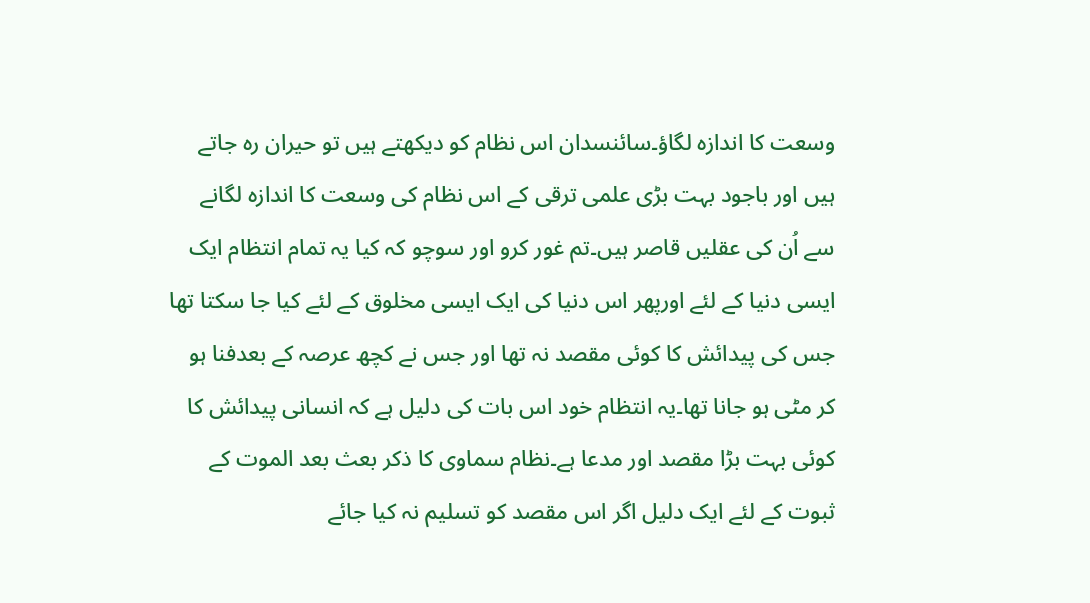وسعت کا اندازہ لگاؤ۔سائنسدان اس نظام کو دیکھتے ہیں تو حیران رہ جاتے ہیں اور باجود بہت بڑی علمی ترقی کے اس نظام کی وسعت کا اندازہ لگانے سے اُن کی عقلیں قاصر ہیں۔تم غور کرو اور سوچو کہ کیا یہ تمام انتظام ایک ایسی دنیا کے لئے اورپھر اس دنیا کی ایک ایسی مخلوق کے لئے کیا جا سکتا تھا جس کی پیدائش کا کوئی مقصد نہ تھا اور جس نے کچھ عرصہ کے بعدفنا ہو کر مٹی ہو جانا تھا۔یہ انتظام خود اس بات کی دلیل ہے کہ انسانی پیدائش کا کوئی بہت بڑا مقصد اور مدعا ہے۔نظام سماوی کا ذکر بعث بعد الموت کے ثبوت کے لئے ایک دلیل اگر اس مقصد کو تسلیم نہ کیا جائے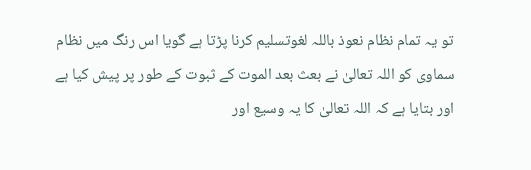تو یہ تمام نظام نعوذ باللہ لغوتسلیم کرنا پڑتا ہے گویا اس رنگ میں نظام سماوی کو اللہ تعالیٰ نے بعث بعد الموت کے ثبوت کے طور پر پیش کیا ہے اور بتایا ہے کہ اللہ تعالیٰ کا یہ وسیع اور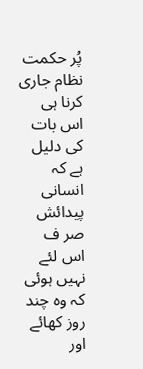پُر حکمت نظام جاری کرنا ہی اس بات کی دلیل ہے کہ انسانی پیدائش صر ف اس لئے نہیں ہوئی کہ وہ چند روز کھائے اور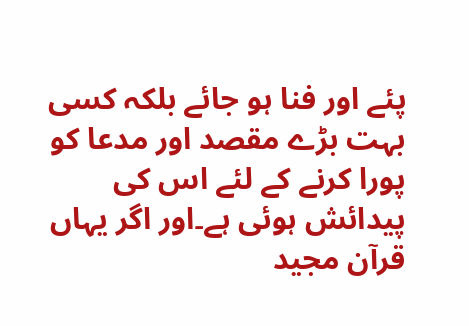پئے اور فنا ہو جائے بلکہ کسی بہت بڑے مقصد اور مدعا کو پورا کرنے کے لئے اس کی پیدائش ہوئی ہے۔اور اگر یہاں قرآن مجید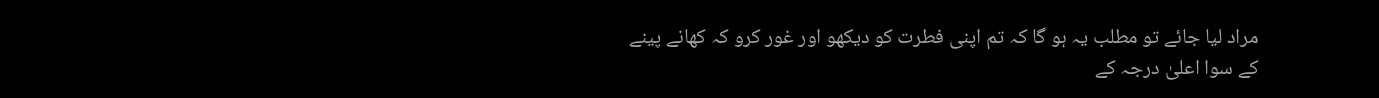مراد لیا جائے تو مطلب یہ ہو گا کہ تم اپنی فطرت کو دیکھو اور غور کرو کہ کھانے پینے کے سوا اعلیٰ درجہ کے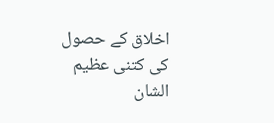اخلاق کے حصول کی کتنی عظیم الشان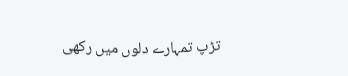تڑپ تمہارے دلوں میں رکھی